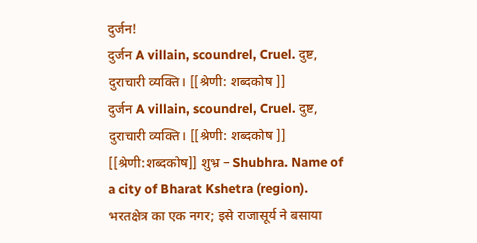दुर्जन!
दुर्जन A villain, scoundrel, Cruel. दुष्ट, दुराचारी व्यक्ति। [[श्रेणी: शब्दकोष ]]
दुर्जन A villain, scoundrel, Cruel. दुष्ट, दुराचारी व्यक्ति। [[श्रेणी: शब्दकोष ]]
[[श्रेणी:शब्दकोष]] शुभ्र – Shubhra. Name of a city of Bharat Kshetra (region). भरतक्षेत्र का एक नगर; इसे राजासूर्य ने बसाया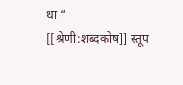था “
[[श्रेणी:शब्दकोष]] स्तूप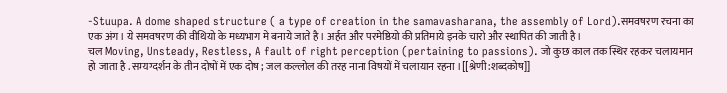-Stuupa. A dome shaped structure ( a type of creation in the samavasharana, the assembly of Lord).समवषरण रचना का एक अंग। ये समवषरण की वीथियो के मध्यभाग मे बनाये जाते है। अर्हत और परमेष्ठियो की प्रतिमाये इनके चारो और स्थापित की जाती है।
चल Moving, Unsteady, Restless, A fault of right perception (pertaining to passions). जो कुछ काल तक स्थिर रहकर चलायमान हो जाता है . सम्यग्दर्शन के तीन दोषों में एक दोष ; जल कल्लोल की तरह नाना विषयों में चलायान रहना ।[[श्रेणी:शब्दकोष]]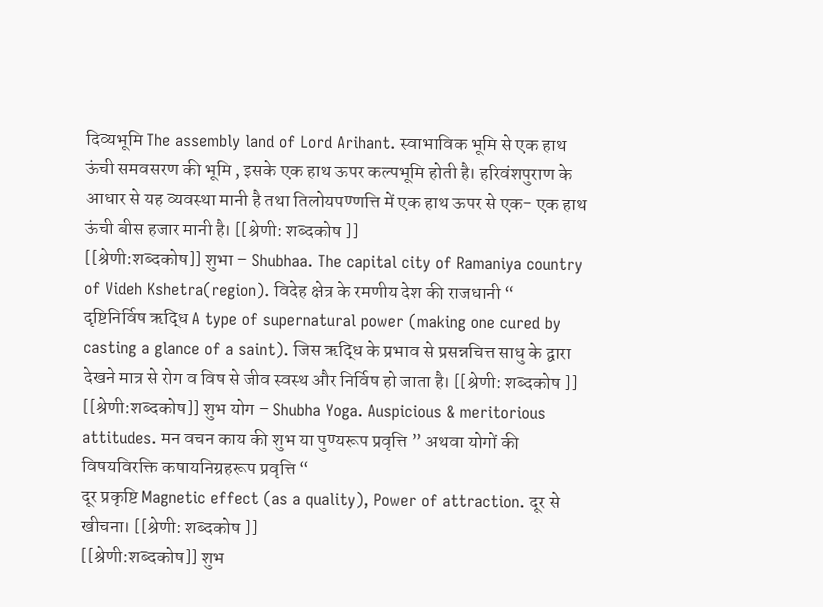दिव्यभूमि The assembly land of Lord Arihant. स्वाभाविक भूमि से एक हाथ ऊंची समवसरण की भूमि , इसके एक हाथ ऊपर कल्पभूमि होती है। हरिवंशपुराण के आधार से यह व्यवस्था मानी है तथा तिलोयपण्णत्ति में एक हाथ ऊपर से एक- एक हाथ ऊंची बीस हजार मानी है। [[श्रेणी: शब्दकोष ]]
[[श्रेणी:शब्दकोष]] शुभा – Shubhaa. The capital city of Ramaniya country of Videh Kshetra(region). विदेह क्षेत्र के रमणीय देश की राजधानी “
दृष्टिनिर्विष ऋद्धि A type of supernatural power (making one cured by casting a glance of a saint). जिस ऋद्धि के प्रभाव से प्रसन्नचित्त साधु के द्वारा देखने मात्र से रोग व विष से जीव स्वस्थ और निर्विष हो जाता है। [[श्रेणी: शब्दकोष ]]
[[श्रेणी:शब्दकोष]] शुभ योग – Shubha Yoga. Auspicious & meritorious attitudes. मन वचन काय की शुभ या पुण्यरूप प्रवृत्ति ” अथवा योगों की विषयविरक्ति कषायनिग्रहरूप प्रवृत्ति “
दूर प्रकृष्टि Magnetic effect (as a quality), Power of attraction. दूर से खीचना। [[श्रेणी: शब्दकोष ]]
[[श्रेणी:शब्दकोष]] शुभ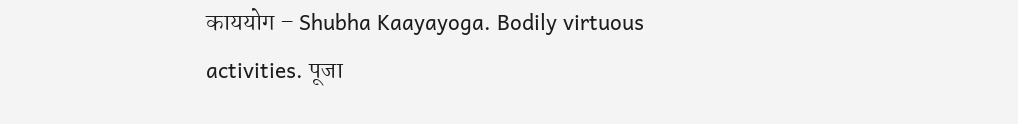काययोग – Shubha Kaayayoga. Bodily virtuous activities. पूजा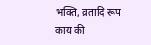भक्ति, व्रतादि रूप काय की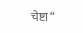चेष्टा “